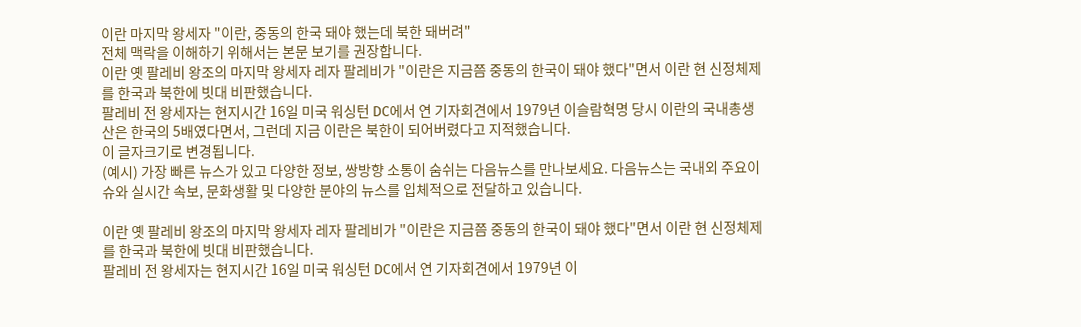이란 마지막 왕세자 "이란, 중동의 한국 돼야 했는데 북한 돼버려"
전체 맥락을 이해하기 위해서는 본문 보기를 권장합니다.
이란 옛 팔레비 왕조의 마지막 왕세자 레자 팔레비가 "이란은 지금쯤 중동의 한국이 돼야 했다"면서 이란 현 신정체제를 한국과 북한에 빗대 비판했습니다.
팔레비 전 왕세자는 현지시간 16일 미국 워싱턴 DC에서 연 기자회견에서 1979년 이슬람혁명 당시 이란의 국내총생산은 한국의 5배였다면서, 그런데 지금 이란은 북한이 되어버렸다고 지적했습니다.
이 글자크기로 변경됩니다.
(예시) 가장 빠른 뉴스가 있고 다양한 정보, 쌍방향 소통이 숨쉬는 다음뉴스를 만나보세요. 다음뉴스는 국내외 주요이슈와 실시간 속보, 문화생활 및 다양한 분야의 뉴스를 입체적으로 전달하고 있습니다.

이란 옛 팔레비 왕조의 마지막 왕세자 레자 팔레비가 "이란은 지금쯤 중동의 한국이 돼야 했다"면서 이란 현 신정체제를 한국과 북한에 빗대 비판했습니다.
팔레비 전 왕세자는 현지시간 16일 미국 워싱턴 DC에서 연 기자회견에서 1979년 이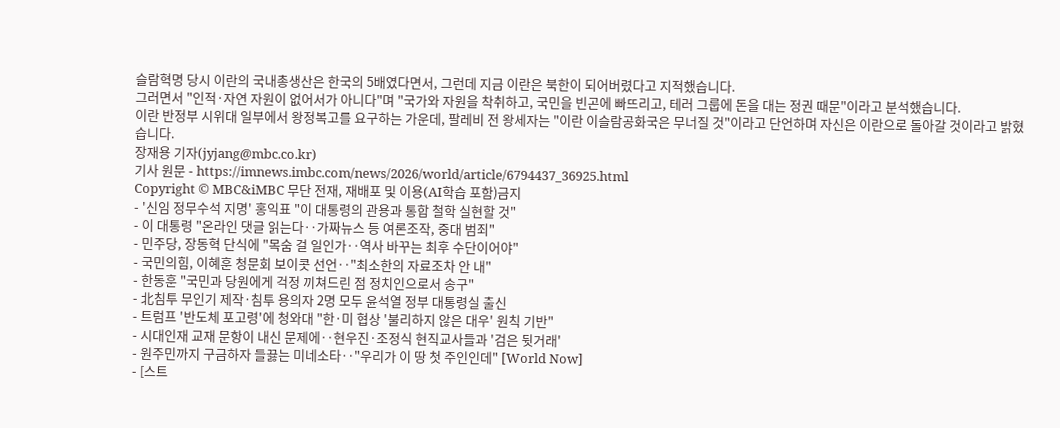슬람혁명 당시 이란의 국내총생산은 한국의 5배였다면서, 그런데 지금 이란은 북한이 되어버렸다고 지적했습니다.
그러면서 "인적·자연 자원이 없어서가 아니다"며 "국가와 자원을 착취하고, 국민을 빈곤에 빠뜨리고, 테러 그룹에 돈을 대는 정권 때문"이라고 분석했습니다.
이란 반정부 시위대 일부에서 왕정복고를 요구하는 가운데, 팔레비 전 왕세자는 "이란 이슬람공화국은 무너질 것"이라고 단언하며 자신은 이란으로 돌아갈 것이라고 밝혔습니다.
장재용 기자(jyjang@mbc.co.kr)
기사 원문 - https://imnews.imbc.com/news/2026/world/article/6794437_36925.html
Copyright © MBC&iMBC 무단 전재, 재배포 및 이용(AI학습 포함)금지
- '신임 정무수석 지명' 홍익표 "이 대통령의 관용과 통합 철학 실현할 것"
- 이 대통령 "온라인 댓글 읽는다‥가짜뉴스 등 여론조작, 중대 범죄"
- 민주당, 장동혁 단식에 "목숨 걸 일인가‥역사 바꾸는 최후 수단이어야"
- 국민의힘, 이혜훈 청문회 보이콧 선언‥"최소한의 자료조차 안 내"
- 한동훈 "국민과 당원에게 걱정 끼쳐드린 점 정치인으로서 송구"
- 北침투 무인기 제작·침투 용의자 2명 모두 윤석열 정부 대통령실 출신
- 트럼프 '반도체 포고령'에 청와대 "한·미 협상 '불리하지 않은 대우' 원칙 기반"
- 시대인재 교재 문항이 내신 문제에‥현우진·조정식 현직교사들과 '검은 뒷거래'
- 원주민까지 구금하자 들끓는 미네소타‥"우리가 이 땅 첫 주인인데" [World Now]
- [스트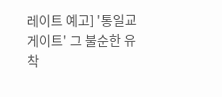레이트 예고] '통일교 게이트' 그 불순한 유착